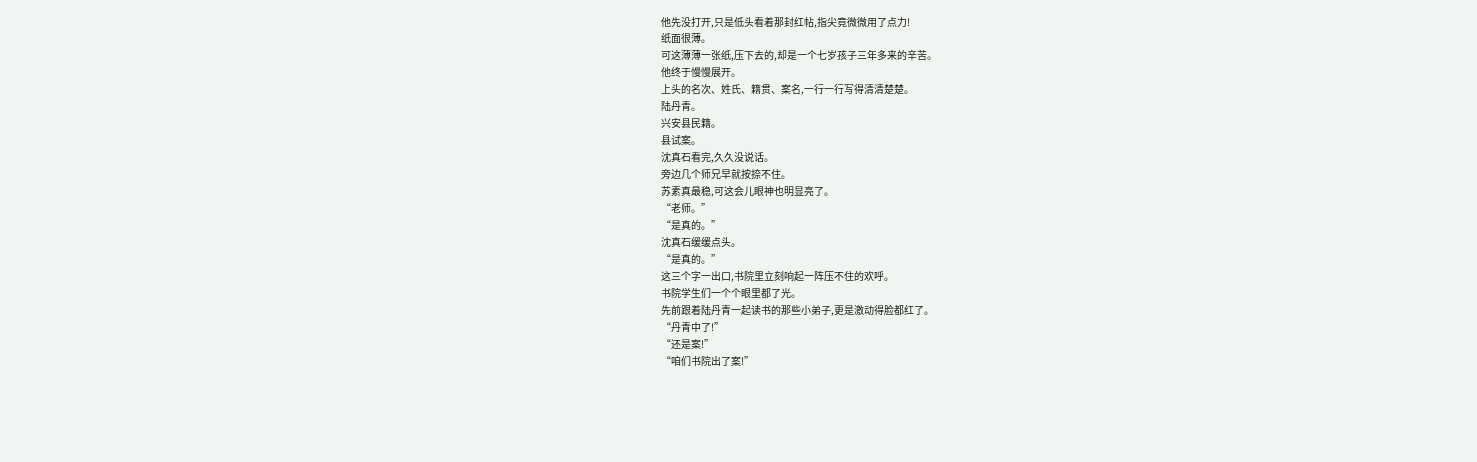他先没打开,只是低头看着那封红帖,指尖竟微微用了点力!
纸面很薄。
可这薄薄一张纸,压下去的,却是一个七岁孩子三年多来的辛苦。
他终于慢慢展开。
上头的名次、姓氏、籍贯、案名,一行一行写得清清楚楚。
陆丹青。
兴安县民籍。
县试案。
沈真石看完,久久没说话。
旁边几个师兄早就按捺不住。
苏素真最稳,可这会儿眼神也明显亮了。
“老师。”
“是真的。”
沈真石缓缓点头。
“是真的。”
这三个字一出口,书院里立刻响起一阵压不住的欢呼。
书院学生们一个个眼里都了光。
先前跟着陆丹青一起读书的那些小弟子,更是激动得脸都红了。
“丹青中了!”
“还是案!”
“咱们书院出了案!”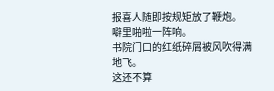报喜人随即按规矩放了鞭炮。
噼里啪啦一阵响。
书院门口的红纸碎屑被风吹得满地飞。
这还不算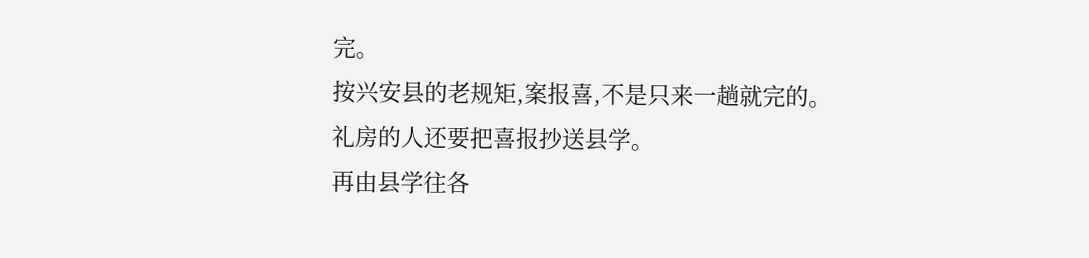完。
按兴安县的老规矩,案报喜,不是只来一趟就完的。
礼房的人还要把喜报抄送县学。
再由县学往各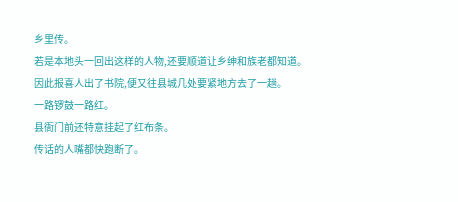乡里传。
若是本地头一回出这样的人物,还要顺道让乡绅和族老都知道。
因此报喜人出了书院,便又往县城几处要紧地方去了一趟。
一路锣鼓一路红。
县衙门前还特意挂起了红布条。
传话的人嘴都快跑断了。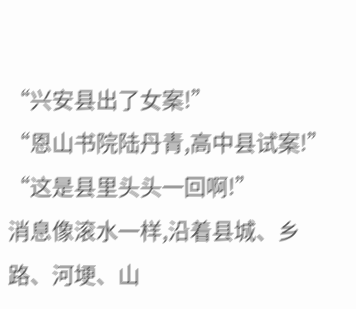“兴安县出了女案!”
“恩山书院陆丹青,高中县试案!”
“这是县里头头一回啊!”
消息像滚水一样,沿着县城、乡路、河埂、山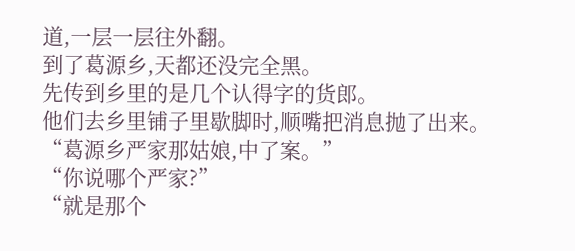道,一层一层往外翻。
到了葛源乡,天都还没完全黑。
先传到乡里的是几个认得字的货郎。
他们去乡里铺子里歇脚时,顺嘴把消息抛了出来。
“葛源乡严家那姑娘,中了案。”
“你说哪个严家?”
“就是那个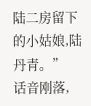陆二房留下的小姑娘,陆丹青。”
话音刚落,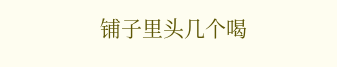铺子里头几个喝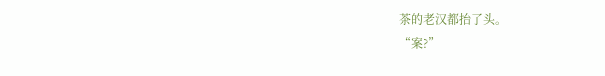茶的老汉都抬了头。
“案?”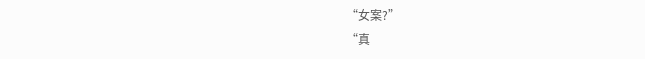“女案?”
“真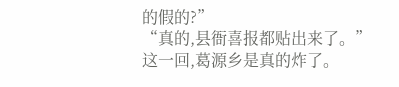的假的?”
“真的,县衙喜报都贴出来了。”
这一回,葛源乡是真的炸了。